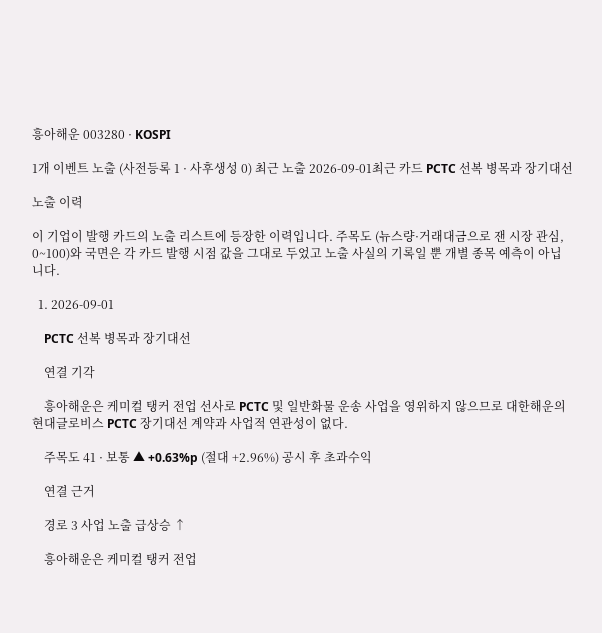흥아해운 003280 · KOSPI

1개 이벤트 노출 (사전등록 1 · 사후생성 0) 최근 노출 2026-09-01최근 카드 PCTC 선복 병목과 장기대선

노출 이력

이 기업이 발행 카드의 노출 리스트에 등장한 이력입니다. 주목도 (뉴스량·거래대금으로 잰 시장 관심, 0~100)와 국면은 각 카드 발행 시점 값을 그대로 두었고 노출 사실의 기록일 뿐 개별 종목 예측이 아닙니다.

  1. 2026-09-01

    PCTC 선복 병목과 장기대선

    연결 기각

    흥아해운은 케미컬 탱커 전업 선사로 PCTC 및 일반화물 운송 사업을 영위하지 않으므로 대한해운의 현대글로비스 PCTC 장기대선 계약과 사업적 연관성이 없다.

    주목도 41 · 보통 ▲ +0.63%p (절대 +2.96%) 공시 후 초과수익

    연결 근거

    경로 3 사업 노출 급상승 ↑

    흥아해운은 케미컬 탱커 전업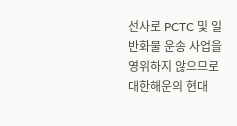선사로 PCTC 및 일반화물 운송 사업을 영위하지 않으므로 대한해운의 현대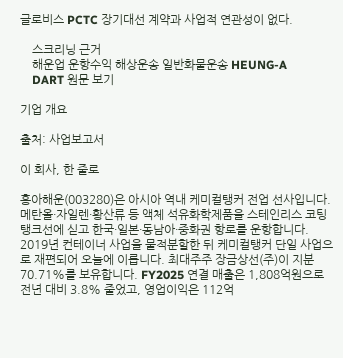글로비스 PCTC 장기대선 계약과 사업적 연관성이 없다.

    스크리닝 근거
    해운업 운항수익 해상운송 일반화물운송 HEUNG-A
    DART 원문 보기

기업 개요

출처: 사업보고서

이 회사, 한 줄로

흥아해운(003280)은 아시아 역내 케미컬탱커 전업 선사입니다. 메탄올·자일렌·황산류 등 액체 석유화학제품을 스테인리스 코팅 탱크선에 싣고 한국·일본·동남아·중화권 항로를 운항합니다. 2019년 컨테이너 사업을 물적분할한 뒤 케미컬탱커 단일 사업으로 재편되어 오늘에 이릅니다. 최대주주 장금상선(주)이 지분 70.71%를 보유합니다. FY2025 연결 매출은 1,808억원으로 전년 대비 3.8% 줄었고, 영업이익은 112억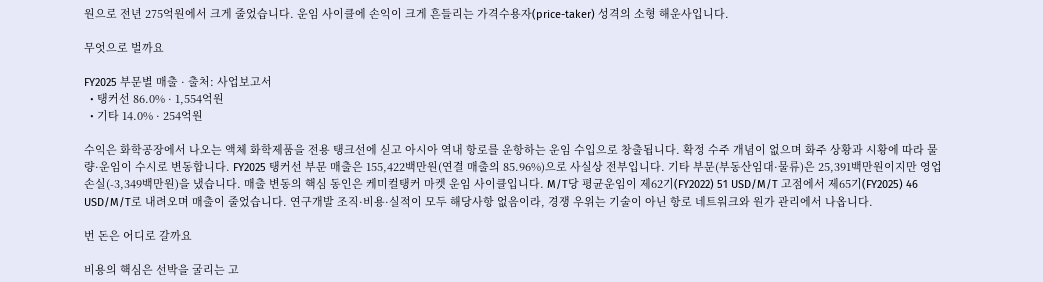원으로 전년 275억원에서 크게 줄었습니다. 운임 사이클에 손익이 크게 흔들리는 가격수용자(price-taker) 성격의 소형 해운사입니다.

무엇으로 벌까요

FY2025 부문별 매출 · 출처: 사업보고서
  • 탱커선 86.0% · 1,554억원
  • 기타 14.0% · 254억원

수익은 화학공장에서 나오는 액체 화학제품을 전용 탱크선에 싣고 아시아 역내 항로를 운항하는 운임 수입으로 창출됩니다. 확정 수주 개념이 없으며 화주 상황과 시황에 따라 물량·운임이 수시로 변동합니다. FY2025 탱커선 부문 매출은 155,422백만원(연결 매출의 85.96%)으로 사실상 전부입니다. 기타 부문(부동산임대·물류)은 25,391백만원이지만 영업손실(-3,349백만원)을 냈습니다. 매출 변동의 핵심 동인은 케미컬탱커 마켓 운임 사이클입니다. M/T당 평균운임이 제62기(FY2022) 51 USD/M/T 고점에서 제65기(FY2025) 46 USD/M/T로 내려오며 매출이 줄었습니다. 연구개발 조직·비용·실적이 모두 해당사항 없음이라, 경쟁 우위는 기술이 아닌 항로 네트워크와 원가 관리에서 나옵니다.

번 돈은 어디로 갈까요

비용의 핵심은 선박을 굴리는 고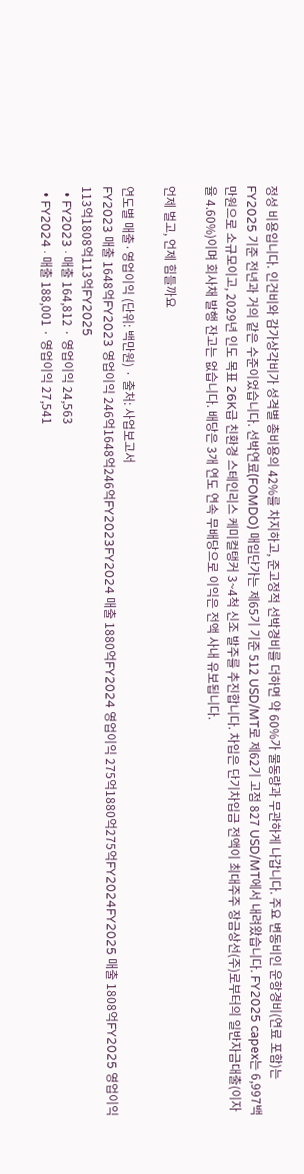정성 비용입니다. 인건비와 감가상각비가 성격별 총비용의 42%를 차지하고, 준고정적 선박경비를 더하면 약 60%가 물동량과 무관하게 나갑니다. 주요 변동비인 운항경비(연료 포함)는 FY2025 기준 전년과 거의 같은 수준이었습니다. 선박연료(FOMDO) 매입단가는 제65기 기준 512 USD/MT로 제62기 고점 827 USD/MT에서 내려왔습니다. FY2025 capex는 6,997백만원으로 소규모이고, 2029년 인도 목표 26K급 친환경 스테인리스 케미컬탱커 3~4척 신조 발주를 추진합니다. 차입은 단기차입금 전액이 최대주주 장금상선(주)로부터의 일반자금대출(이자율 4.60%)이며 회사채 발행 잔고는 없습니다. 배당은 3개 연도 연속 무배당으로 이익은 전액 사내 유보됩니다.

언제 벌고, 언제 힘들까요

연도별 매출·영업이익 (단위: 백만원) · 출처: 사업보고서
FY2023 매출 1648억FY2023 영업이익 246억1648억246억FY2023FY2024 매출 1880억FY2024 영업이익 275억1880억275억FY2024FY2025 매출 1808억FY2025 영업이익 113억1808억113억FY2025
  • FY2023 · 매출 164,812 · 영업이익 24,563
  • FY2024 · 매출 188,001 · 영업이익 27,541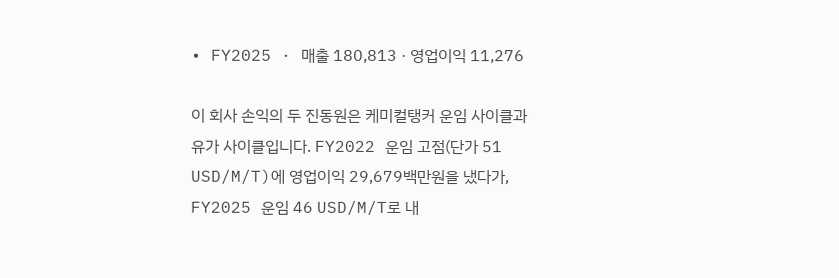• FY2025 · 매출 180,813 · 영업이익 11,276

이 회사 손익의 두 진동원은 케미컬탱커 운임 사이클과 유가 사이클입니다. FY2022 운임 고점(단가 51 USD/M/T)에 영업이익 29,679백만원을 냈다가, FY2025 운임 46 USD/M/T로 내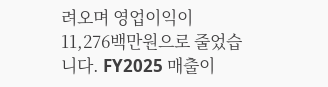려오며 영업이익이 11,276백만원으로 줄었습니다. FY2025 매출이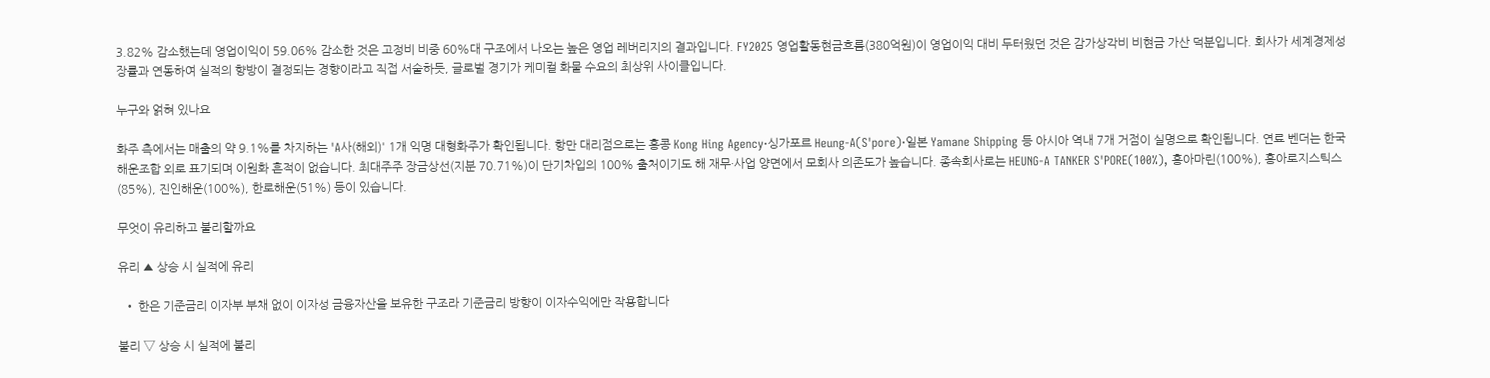3.82% 감소했는데 영업이익이 59.06% 감소한 것은 고정비 비중 60%대 구조에서 나오는 높은 영업 레버리지의 결과입니다. FY2025 영업활동현금흐름(380억원)이 영업이익 대비 두터웠던 것은 감가상각비 비현금 가산 덕분입니다. 회사가 세계경제성장률과 연동하여 실적의 향방이 결정되는 경향이라고 직접 서술하듯, 글로벌 경기가 케미컬 화물 수요의 최상위 사이클입니다.

누구와 얽혀 있나요

화주 측에서는 매출의 약 9.1%를 차지하는 'A사(해외)' 1개 익명 대형화주가 확인됩니다. 항만 대리점으로는 홍콩 Kong Hing Agency·싱가포르 Heung-A(S'pore)·일본 Yamane Shipping 등 아시아 역내 7개 거점이 실명으로 확인됩니다. 연료 벤더는 한국해운조합 외로 표기되며 이원화 흔적이 없습니다. 최대주주 장금상선(지분 70.71%)이 단기차입의 100% 출처이기도 해 재무·사업 양면에서 모회사 의존도가 높습니다. 종속회사로는 HEUNG-A TANKER S'PORE(100%), 흥아마린(100%), 흥아로지스틱스(85%), 진인해운(100%), 한로해운(51%) 등이 있습니다.

무엇이 유리하고 불리할까요

유리 ▲ 상승 시 실적에 유리

  • 한은 기준금리 이자부 부채 없이 이자성 금융자산을 보유한 구조라 기준금리 방향이 이자수익에만 작용합니다

불리 ▽ 상승 시 실적에 불리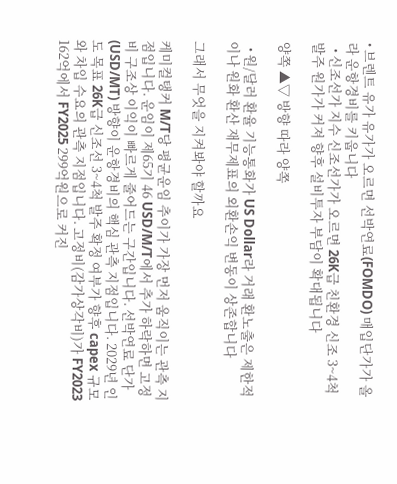• 브렌트 유가 유가가 오르면 선박연료(FOMDO) 매입단가가 올라 운항경비를 키웁니다
  • 신조선가 지수 신조선가가 오르면 26K급 친환경 신조 3~4척 발주 원가가 커져 향후 설비투자 부담이 확대됩니다

양쪽 ▲▽ 방향 따라 양쪽

  • 원/달러 환율 기능통화가 US Dollar라 거래 환노출은 제한적이나 원화 환산 재무제표의 외환손익 변동이 상존합니다

그래서 무엇을 지켜봐야 할까요

케미컬탱커 M/T당 평균운임 추이가 가장 먼저 움직이는 관측 지점입니다. 운임이 제65기 46 USD/M/T에서 추가 하락하면 고정비 구조상 이익이 빠르게 줄어드는 구간입니다. 선박연료 단가(USD/MT) 방향이 운항경비의 핵심 관측 지점입니다. 2029년 인도 목표 26K급 신조선 3~4척 발주 확정 여부가 향후 capex 규모와 차입 수요의 관측 지점입니다. 고정비(감가상각비)가 FY2023 162억에서 FY2025 299억원으로 커진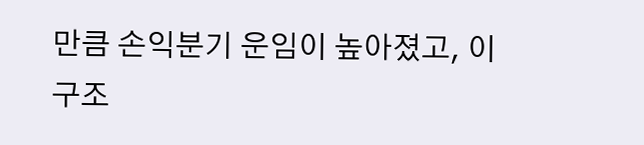만큼 손익분기 운임이 높아졌고, 이 구조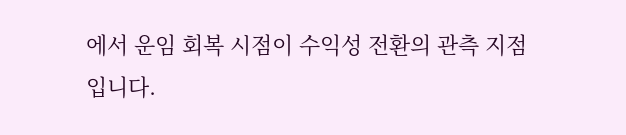에서 운임 회복 시점이 수익성 전환의 관측 지점입니다.